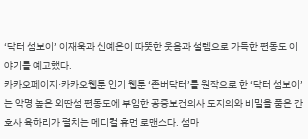‘닥터 섬보이’ 이재욱과 신예은이 따뜻한 웃음과 설렘으로 가득한 편동도 이야기를 예고했다.
카카오페이지·카카오웹툰 인기 웹툰 ‘존버닥터’를 원작으로 한 ‘닥터 섬보이’는 악명 높은 외딴섬 편동도에 부임한 공중보건의사 도지의와 비밀을 품은 간호사 육하리가 펼치는 메디컬 휴먼 로맨스다. 섬마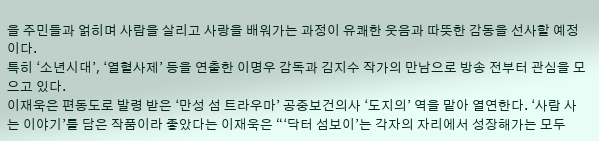을 주민들과 얽히며 사람을 살리고 사랑을 배워가는 과정이 유쾌한 웃음과 따뜻한 감동을 선사할 예정이다.
특히 ‘소년시대’, ‘열혈사제’ 등을 연출한 이명우 감독과 김지수 작가의 만남으로 방송 전부터 관심을 모으고 있다.
이재욱은 편동도로 발령 받은 ‘만성 섬 트라우마’ 공중보건의사 ‘도지의’ 역을 맡아 열연한다. ‘사람 사는 이야기’를 담은 작품이라 좋았다는 이재욱은 “‘닥터 섬보이’는 각자의 자리에서 성장해가는 모두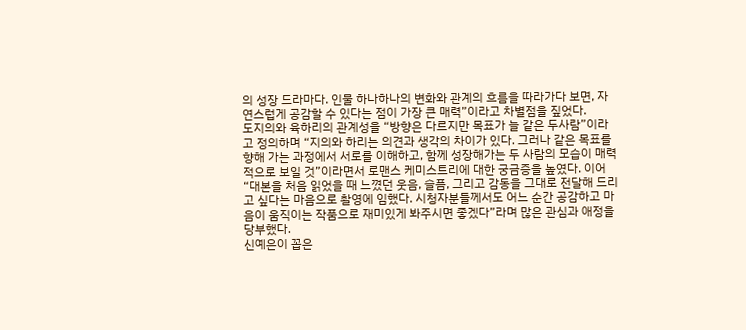의 성장 드라마다. 인물 하나하나의 변화와 관계의 흐름을 따라가다 보면, 자연스럽게 공감할 수 있다는 점이 가장 큰 매력”이라고 차별점을 짚었다.
도지의와 육하리의 관계성을 “방향은 다르지만 목표가 늘 같은 두사람”이라고 정의하며 “지의와 하리는 의견과 생각의 차이가 있다. 그러나 같은 목표를 향해 가는 과정에서 서로를 이해하고, 함께 성장해가는 두 사람의 모습이 매력적으로 보일 것”이라면서 로맨스 케미스트리에 대한 궁금증을 높였다. 이어 “대본을 처음 읽었을 때 느꼈던 웃음, 슬픔, 그리고 감동을 그대로 전달해 드리고 싶다는 마음으로 촬영에 임했다. 시청자분들께서도 어느 순간 공감하고 마음이 움직이는 작품으로 재미있게 봐주시면 좋겠다”라며 많은 관심과 애정을 당부했다.
신예은이 꼽은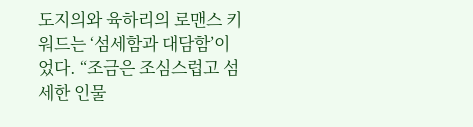도지의와 육하리의 로맨스 키워드는 ‘섬세함과 대담함’이었다. “조금은 조심스럽고 섬세한 인물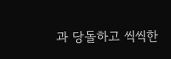과 당돌하고 씩씩한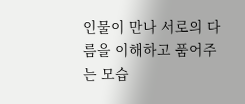인물이 만나 서로의 다름을 이해하고 품어주는 모습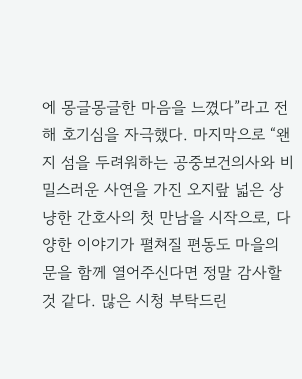에 몽글몽글한 마음을 느꼈다”라고 전해 호기심을 자극했다. 마지막으로 “왠지 섬을 두려워하는 공중보건의사와 비밀스러운 사연을 가진 오지랖 넓은 상냥한 간호사의 첫 만남을 시작으로, 다양한 이야기가 펼쳐질 편동도 마을의 문을 함께 열어주신다면 정말 감사할 것 같다. 많은 시청 부탁드린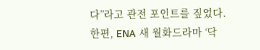다”라고 관전 포인트를 짚었다.
한편, ENA 새 월화드라마 ‘닥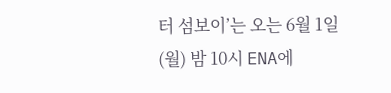터 섬보이’는 오는 6월 1일(월) 밤 10시 ENA에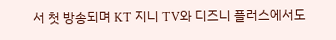서 첫 방송되며 KT 지니 TV와 디즈니 플러스에서도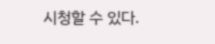시청할 수 있다.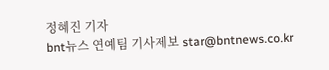정혜진 기자
bnt뉴스 연예팀 기사제보 star@bntnews.co.kr